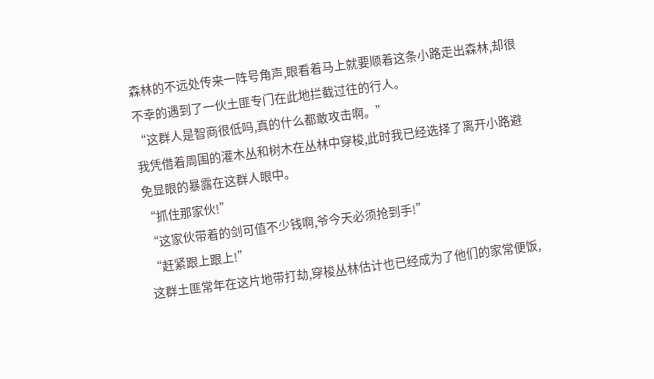森林的不远处传来一阵号角声,眼看着马上就要顺着这条小路走出森林,却很不幸的遇到了一伙土匪专门在此地拦截过往的行人。
“这群人是智商很低吗,真的什么都敢攻击啊。”
我凭借着周围的灌木丛和树木在丛林中穿梭,此时我已经选择了离开小路避免显眼的暴露在这群人眼中。
“抓住那家伙!”
“这家伙带着的剑可值不少钱啊,爷今天必须抢到手!”
“赶紧跟上跟上!”
这群土匪常年在这片地带打劫,穿梭丛林估计也已经成为了他们的家常便饭,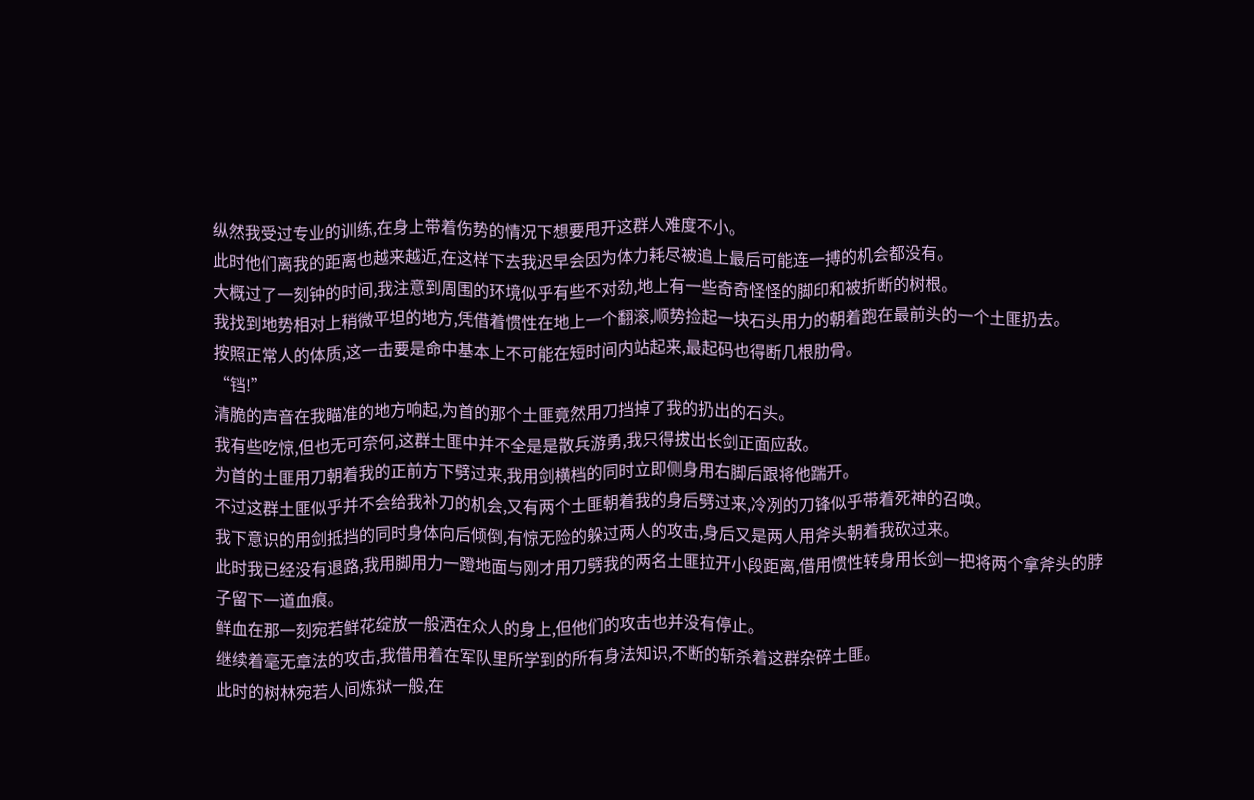纵然我受过专业的训练,在身上带着伤势的情况下想要甩开这群人难度不小。
此时他们离我的距离也越来越近,在这样下去我迟早会因为体力耗尽被追上最后可能连一搏的机会都没有。
大概过了一刻钟的时间,我注意到周围的环境似乎有些不对劲,地上有一些奇奇怪怪的脚印和被折断的树根。
我找到地势相对上稍微平坦的地方,凭借着惯性在地上一个翻滚,顺势捡起一块石头用力的朝着跑在最前头的一个土匪扔去。
按照正常人的体质,这一击要是命中基本上不可能在短时间内站起来,最起码也得断几根肋骨。
“铛!”
清脆的声音在我瞄准的地方响起,为首的那个土匪竟然用刀挡掉了我的扔出的石头。
我有些吃惊,但也无可奈何,这群土匪中并不全是是散兵游勇,我只得拔出长剑正面应敌。
为首的土匪用刀朝着我的正前方下劈过来,我用剑横档的同时立即侧身用右脚后跟将他踹开。
不过这群土匪似乎并不会给我补刀的机会,又有两个土匪朝着我的身后劈过来,冷冽的刀锋似乎带着死神的召唤。
我下意识的用剑抵挡的同时身体向后倾倒,有惊无险的躲过两人的攻击,身后又是两人用斧头朝着我砍过来。
此时我已经没有退路,我用脚用力一蹬地面与刚才用刀劈我的两名土匪拉开小段距离,借用惯性转身用长剑一把将两个拿斧头的脖子留下一道血痕。
鲜血在那一刻宛若鲜花绽放一般洒在众人的身上,但他们的攻击也并没有停止。
继续着毫无章法的攻击,我借用着在军队里所学到的所有身法知识,不断的斩杀着这群杂碎土匪。
此时的树林宛若人间炼狱一般,在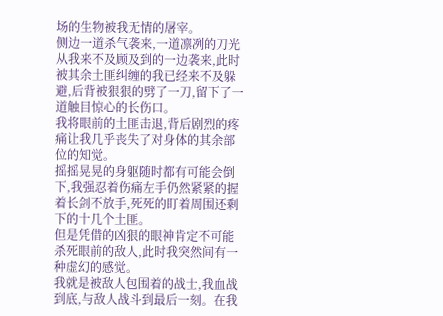场的生物被我无情的屠宰。
侧边一道杀气袭来,一道凛冽的刀光从我来不及顾及到的一边袭来,此时被其余土匪纠缠的我已经来不及躲避,后背被狠狠的劈了一刀,留下了一道触目惊心的长伤口。
我将眼前的土匪击退,背后剧烈的疼痛让我几乎丧失了对身体的其余部位的知觉。
摇摇晃晃的身躯随时都有可能会倒下,我强忍着伤痛左手仍然紧紧的握着长剑不放手,死死的盯着周围还剩下的十几个土匪。
但是凭借的凶狠的眼神肯定不可能杀死眼前的敌人,此时我突然间有一种虚幻的感觉。
我就是被敌人包围着的战士,我血战到底,与敌人战斗到最后一刻。在我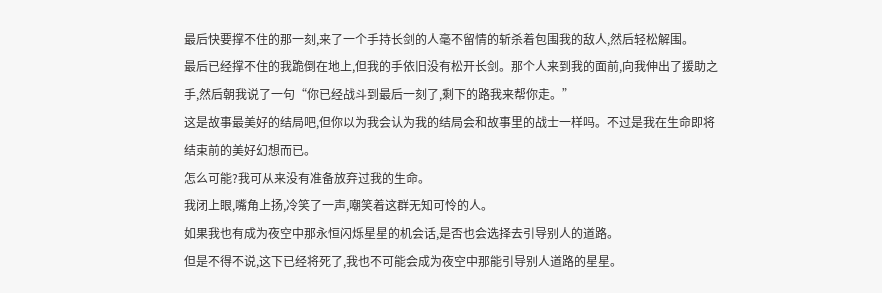最后快要撑不住的那一刻,来了一个手持长剑的人毫不留情的斩杀着包围我的敌人,然后轻松解围。
最后已经撑不住的我跪倒在地上,但我的手依旧没有松开长剑。那个人来到我的面前,向我伸出了援助之手,然后朝我说了一句“你已经战斗到最后一刻了,剩下的路我来帮你走。”
这是故事最美好的结局吧,但你以为我会认为我的结局会和故事里的战士一样吗。不过是我在生命即将结束前的美好幻想而已。
怎么可能?我可从来没有准备放弃过我的生命。
我闭上眼,嘴角上扬,冷笑了一声,嘲笑着这群无知可怜的人。
如果我也有成为夜空中那永恒闪烁星星的机会话,是否也会选择去引导别人的道路。
但是不得不说,这下已经将死了,我也不可能会成为夜空中那能引导别人道路的星星。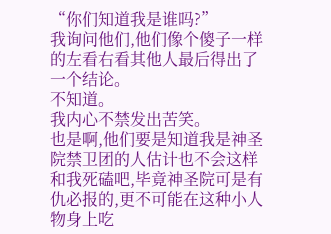“你们知道我是谁吗?”
我询问他们,他们像个傻子一样的左看右看其他人最后得出了一个结论。
不知道。
我内心不禁发出苦笑。
也是啊,他们要是知道我是神圣院禁卫团的人估计也不会这样和我死磕吧,毕竟神圣院可是有仇必报的,更不可能在这种小人物身上吃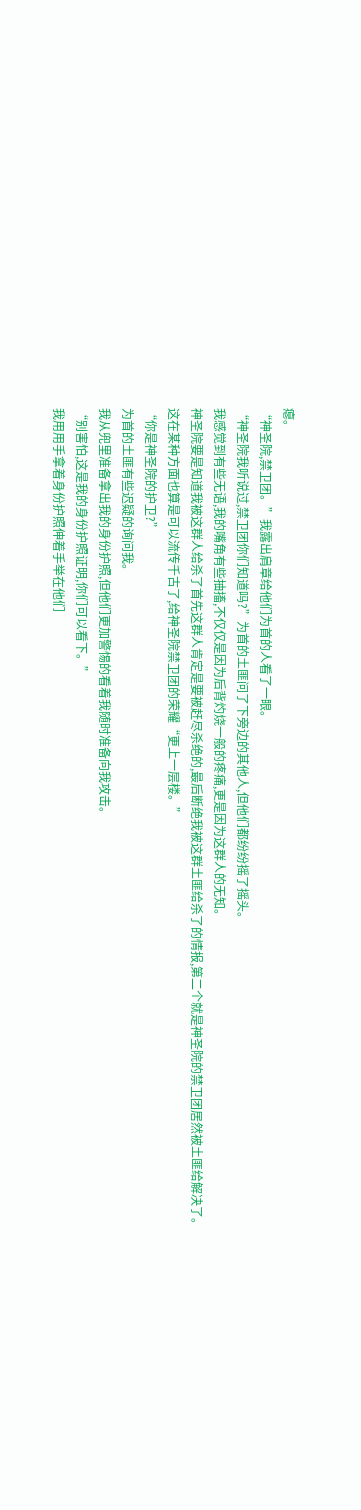瘪。
“神圣院,禁卫团。”我露出肩章给他们为首的人看了一眼。
“神圣院我听说过,禁卫团你们知道吗?”为首的土匪问了下旁边的其他人,但他们都纷纷摇了摇头。
我感觉到有些无语,我的嘴角有些抽搐,不仅仅是因为后背灼烧一般的疼痛,更是因为这群人的无知。
神圣院要是知道我被这群人给杀了首先这群人肯定是要被赶尽杀绝的,最后断绝我被这群土匪给杀了的情报,第二个就是神圣院的禁卫团居然被土匪给解决了。
这在某种方面也算是可以流传千古了,给神圣院禁卫团的荣耀“更上一层楼。”
“你是神圣院的护卫?”
为首的土匪有些迟疑的询问我。
我从兜里准备拿出我的身份护照,但他们更加警惕的看着我随时准备向我攻击。
“别害怕,这是我的身份护照证明,你们可以看下。”
我用用手拿着身份护照伸着手举在他们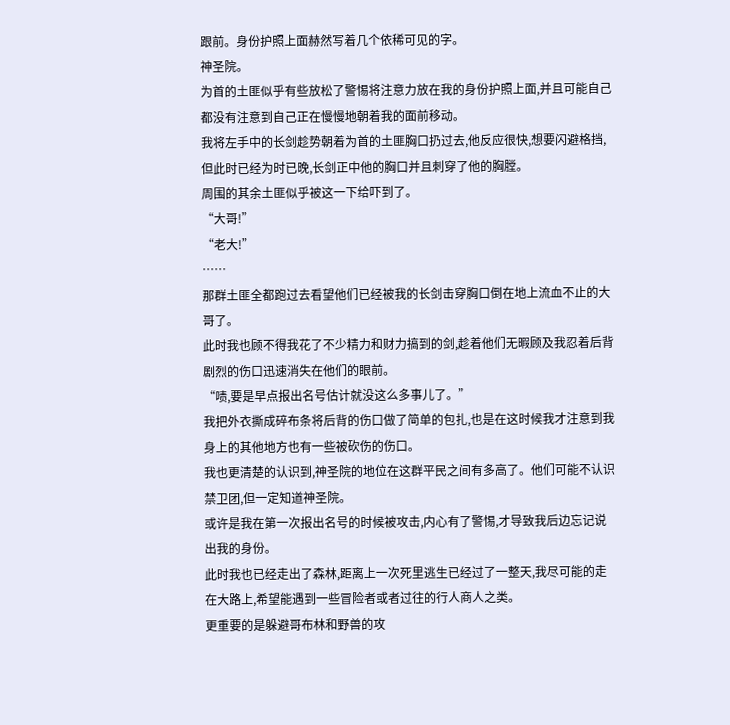跟前。身份护照上面赫然写着几个依稀可见的字。
神圣院。
为首的土匪似乎有些放松了警惕将注意力放在我的身份护照上面,并且可能自己都没有注意到自己正在慢慢地朝着我的面前移动。
我将左手中的长剑趁势朝着为首的土匪胸口扔过去,他反应很快,想要闪避格挡,但此时已经为时已晚,长剑正中他的胸口并且刺穿了他的胸膛。
周围的其余土匪似乎被这一下给吓到了。
“大哥!”
“老大!”
……
那群土匪全都跑过去看望他们已经被我的长剑击穿胸口倒在地上流血不止的大哥了。
此时我也顾不得我花了不少精力和财力搞到的剑,趁着他们无暇顾及我忍着后背剧烈的伤口迅速消失在他们的眼前。
“啧,要是早点报出名号估计就没这么多事儿了。”
我把外衣撕成碎布条将后背的伤口做了简单的包扎,也是在这时候我才注意到我身上的其他地方也有一些被砍伤的伤口。
我也更清楚的认识到,神圣院的地位在这群平民之间有多高了。他们可能不认识禁卫团,但一定知道神圣院。
或许是我在第一次报出名号的时候被攻击,内心有了警惕,才导致我后边忘记说出我的身份。
此时我也已经走出了森林,距离上一次死里逃生已经过了一整天,我尽可能的走在大路上,希望能遇到一些冒险者或者过往的行人商人之类。
更重要的是躲避哥布林和野兽的攻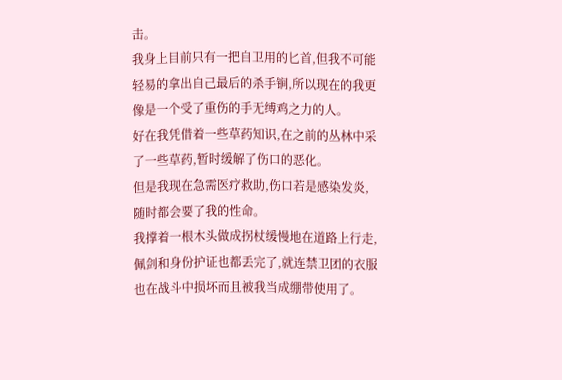击。
我身上目前只有一把自卫用的匕首,但我不可能轻易的拿出自己最后的杀手锏,所以现在的我更像是一个受了重伤的手无缚鸡之力的人。
好在我凭借着一些草药知识,在之前的丛林中采了一些草药,暂时缓解了伤口的恶化。
但是我现在急需医疗救助,伤口若是感染发炎,随时都会要了我的性命。
我撑着一根木头做成拐杖缓慢地在道路上行走,佩剑和身份护证也都丢完了,就连禁卫团的衣服也在战斗中损坏而且被我当成绷带使用了。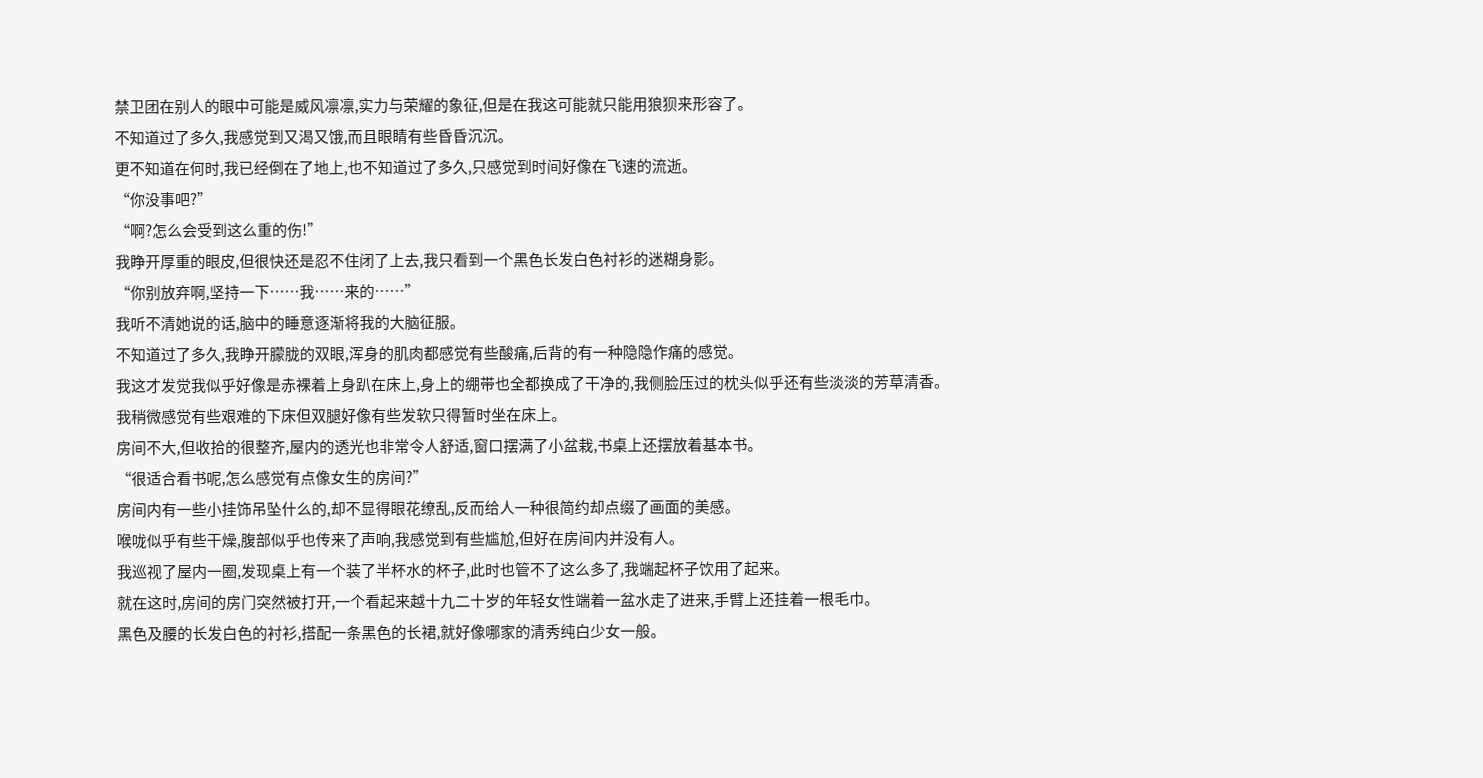禁卫团在别人的眼中可能是威风凛凛,实力与荣耀的象征,但是在我这可能就只能用狼狈来形容了。
不知道过了多久,我感觉到又渴又饿,而且眼睛有些昏昏沉沉。
更不知道在何时,我已经倒在了地上,也不知道过了多久,只感觉到时间好像在飞速的流逝。
“你没事吧?”
“啊?怎么会受到这么重的伤!”
我睁开厚重的眼皮,但很快还是忍不住闭了上去,我只看到一个黑色长发白色衬衫的迷糊身影。
“你别放弃啊,坚持一下……我……来的……”
我听不清她说的话,脑中的睡意逐渐将我的大脑征服。
不知道过了多久,我睁开朦胧的双眼,浑身的肌肉都感觉有些酸痛,后背的有一种隐隐作痛的感觉。
我这才发觉我似乎好像是赤裸着上身趴在床上,身上的绷带也全都换成了干净的,我侧脸压过的枕头似乎还有些淡淡的芳草清香。
我稍微感觉有些艰难的下床但双腿好像有些发软只得暂时坐在床上。
房间不大,但收拾的很整齐,屋内的透光也非常令人舒适,窗口摆满了小盆栽,书桌上还摆放着基本书。
“很适合看书呢,怎么感觉有点像女生的房间?”
房间内有一些小挂饰吊坠什么的,却不显得眼花缭乱,反而给人一种很简约却点缀了画面的美感。
喉咙似乎有些干燥,腹部似乎也传来了声响,我感觉到有些尴尬,但好在房间内并没有人。
我巡视了屋内一圈,发现桌上有一个装了半杯水的杯子,此时也管不了这么多了,我端起杯子饮用了起来。
就在这时,房间的房门突然被打开,一个看起来越十九二十岁的年轻女性端着一盆水走了进来,手臂上还挂着一根毛巾。
黑色及腰的长发白色的衬衫,搭配一条黑色的长裙,就好像哪家的清秀纯白少女一般。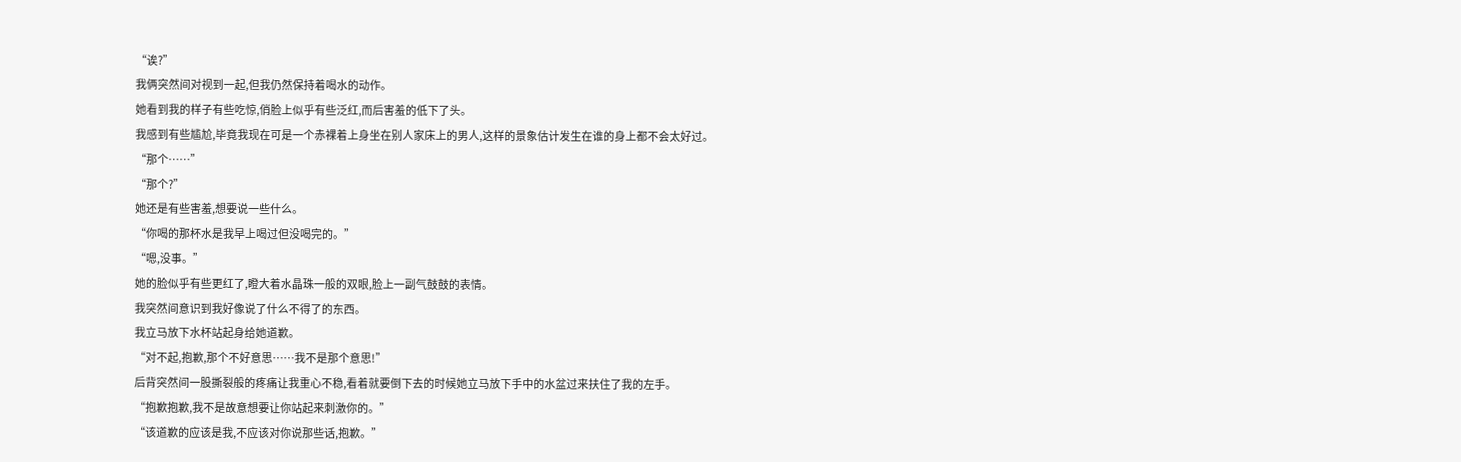“诶?”
我俩突然间对视到一起,但我仍然保持着喝水的动作。
她看到我的样子有些吃惊,俏脸上似乎有些泛红,而后害羞的低下了头。
我感到有些尴尬,毕竟我现在可是一个赤裸着上身坐在别人家床上的男人,这样的景象估计发生在谁的身上都不会太好过。
“那个……”
“那个?”
她还是有些害羞,想要说一些什么。
“你喝的那杯水是我早上喝过但没喝完的。”
“嗯,没事。”
她的脸似乎有些更红了,瞪大着水晶珠一般的双眼,脸上一副气鼓鼓的表情。
我突然间意识到我好像说了什么不得了的东西。
我立马放下水杯站起身给她道歉。
“对不起,抱歉,那个不好意思……我不是那个意思!”
后背突然间一股撕裂般的疼痛让我重心不稳,看着就要倒下去的时候她立马放下手中的水盆过来扶住了我的左手。
“抱歉抱歉,我不是故意想要让你站起来刺激你的。”
“该道歉的应该是我,不应该对你说那些话,抱歉。”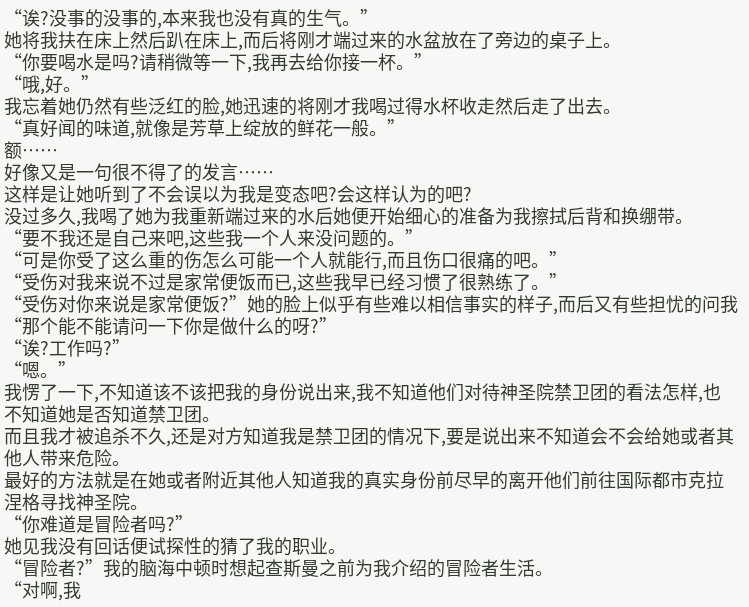“诶?没事的没事的,本来我也没有真的生气。”
她将我扶在床上然后趴在床上,而后将刚才端过来的水盆放在了旁边的桌子上。
“你要喝水是吗?请稍微等一下,我再去给你接一杯。”
“哦,好。”
我忘着她仍然有些泛红的脸,她迅速的将刚才我喝过得水杯收走然后走了出去。
“真好闻的味道,就像是芳草上绽放的鲜花一般。”
额……
好像又是一句很不得了的发言……
这样是让她听到了不会误以为我是变态吧?会这样认为的吧?
没过多久,我喝了她为我重新端过来的水后她便开始细心的准备为我擦拭后背和换绷带。
“要不我还是自己来吧,这些我一个人来没问题的。”
“可是你受了这么重的伤怎么可能一个人就能行,而且伤口很痛的吧。”
“受伤对我来说不过是家常便饭而已,这些我早已经习惯了很熟练了。”
“受伤对你来说是家常便饭?”她的脸上似乎有些难以相信事实的样子,而后又有些担忧的问我“那个能不能请问一下你是做什么的呀?”
“诶?工作吗?”
“嗯。”
我愣了一下,不知道该不该把我的身份说出来,我不知道他们对待神圣院禁卫团的看法怎样,也不知道她是否知道禁卫团。
而且我才被追杀不久,还是对方知道我是禁卫团的情况下,要是说出来不知道会不会给她或者其他人带来危险。
最好的方法就是在她或者附近其他人知道我的真实身份前尽早的离开他们前往国际都市克拉涅格寻找神圣院。
“你难道是冒险者吗?”
她见我没有回话便试探性的猜了我的职业。
“冒险者?”我的脑海中顿时想起查斯曼之前为我介绍的冒险者生活。
“对啊,我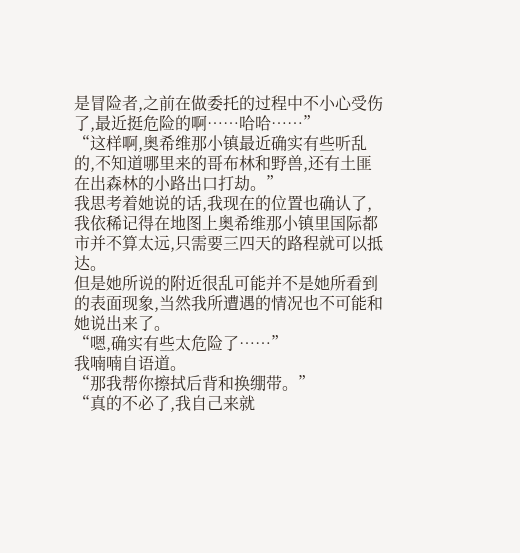是冒险者,之前在做委托的过程中不小心受伤了,最近挺危险的啊……哈哈……”
“这样啊,奥希维那小镇最近确实有些听乱的,不知道哪里来的哥布林和野兽,还有土匪在出森林的小路出口打劫。”
我思考着她说的话,我现在的位置也确认了,我依稀记得在地图上奥希维那小镇里国际都市并不算太远,只需要三四天的路程就可以抵达。
但是她所说的附近很乱可能并不是她所看到的表面现象,当然我所遭遇的情况也不可能和她说出来了。
“嗯,确实有些太危险了……”
我喃喃自语道。
“那我帮你擦拭后背和换绷带。”
“真的不必了,我自己来就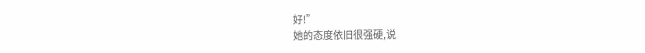好!”
她的态度依旧很强硬,说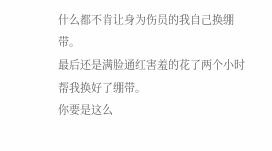什么都不肯让身为伤员的我自己换绷带。
最后还是满脸通红害羞的花了两个小时帮我换好了绷带。
你要是这么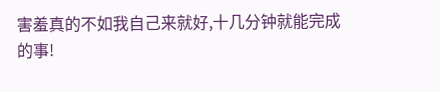害羞真的不如我自己来就好,十几分钟就能完成的事!